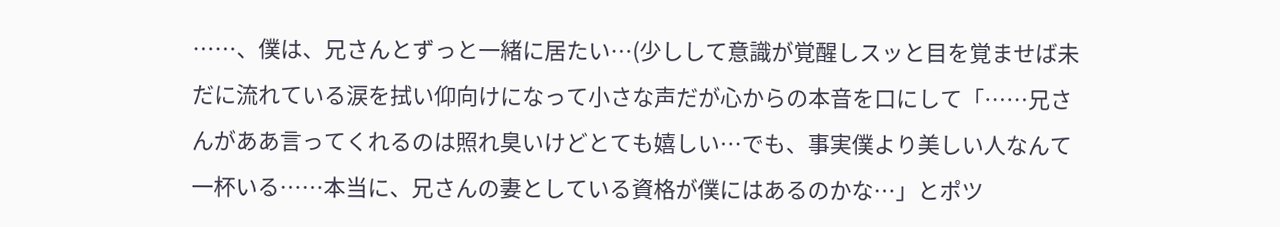……、僕は、兄さんとずっと一緒に居たい…(少しして意識が覚醒しスッと目を覚ませば未だに流れている涙を拭い仰向けになって小さな声だが心からの本音を口にして「……兄さんがああ言ってくれるのは照れ臭いけどとても嬉しい…でも、事実僕より美しい人なんて一杯いる……本当に、兄さんの妻としている資格が僕にはあるのかな…」とポツ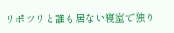リポツリと誰も居ない寝室で独り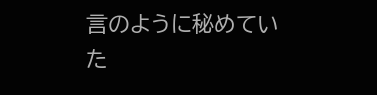言のように秘めていた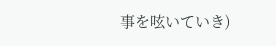事を呟いていき)